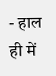- हाल ही में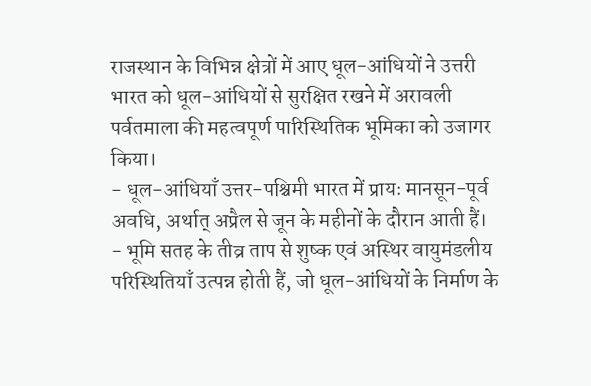राजस्थान के विभिन्न क्षेत्रों में आए धूल-आंधियों ने उत्तरी भारत को धूल-आंधियों से सुरक्षित रखने में अरावली पर्वतमाला की महत्वपूर्ण पारिस्थितिक भूमिका को उजागर किया।
- धूल-आंधियाँ उत्तर-पश्चिमी भारत में प्रायः मानसून-पूर्व अवधि, अर्थात् अप्रैल से जून के महीनों के दौरान आती हैं।
- भूमि सतह के तीव्र ताप से शुष्क एवं अस्थिर वायुमंडलीय परिस्थितियाँ उत्पन्न होती हैं, जो धूल-आंधियों के निर्माण के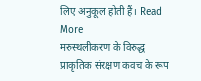लिए अनुकूल होती हैं। Read More
मरुस्थलीकरण के विरुद्ध प्राकृतिक संरक्षण कवच के रूप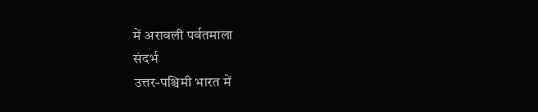में अरावली पर्वतमाला
संदर्भ
उत्तर-पश्चिमी भारत में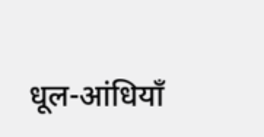धूल-आंधियाँ